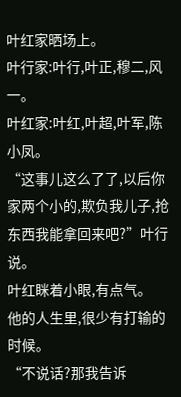叶红家晒场上。
叶行家:叶行,叶正,穆二,风一。
叶红家:叶红,叶超,叶军,陈小凤。
“这事儿这么了了,以后你家两个小的,欺负我儿子,抢东西我能拿回来吧?”叶行说。
叶红眯着小眼,有点气。
他的人生里,很少有打输的时候。
“不说话?那我告诉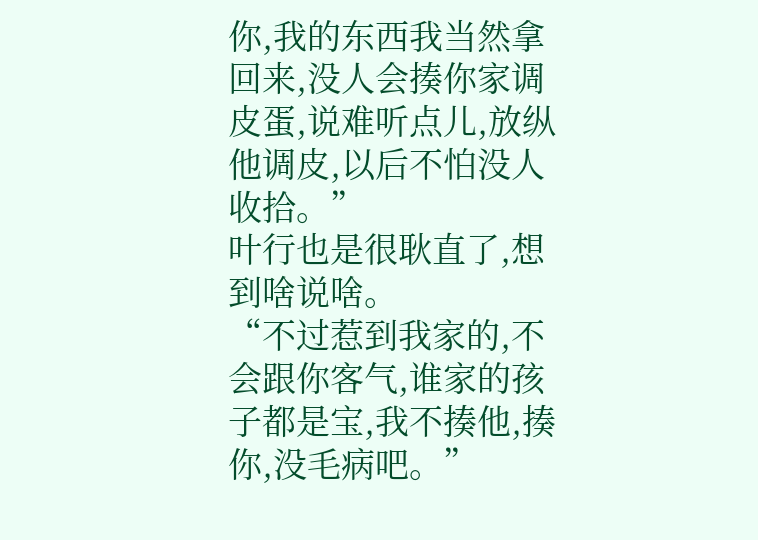你,我的东西我当然拿回来,没人会揍你家调皮蛋,说难听点儿,放纵他调皮,以后不怕没人收拾。”
叶行也是很耿直了,想到啥说啥。
“不过惹到我家的,不会跟你客气,谁家的孩子都是宝,我不揍他,揍你,没毛病吧。”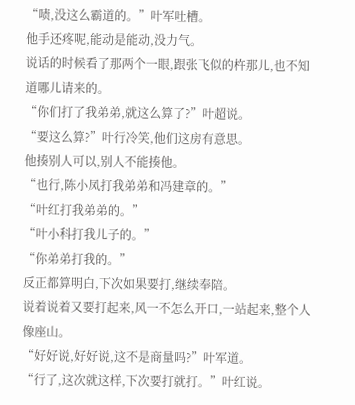“啧,没这么霸道的。”叶军吐槽。
他手还疼呢,能动是能动,没力气。
说话的时候看了那两个一眼,跟张飞似的杵那儿,也不知道哪儿请来的。
“你们打了我弟弟,就这么算了?”叶超说。
“要这么算?”叶行冷笑,他们这房有意思。
他揍别人可以,别人不能揍他。
“也行,陈小凤打我弟弟和冯建章的。”
“叶红打我弟弟的。”
“叶小科打我儿子的。”
“你弟弟打我的。”
反正都算明白,下次如果要打,继续奉陪。
说着说着又要打起来,风一不怎么开口,一站起来,整个人像座山。
“好好说,好好说,这不是商量吗?”叶军道。
“行了,这次就这样,下次要打就打。”叶红说。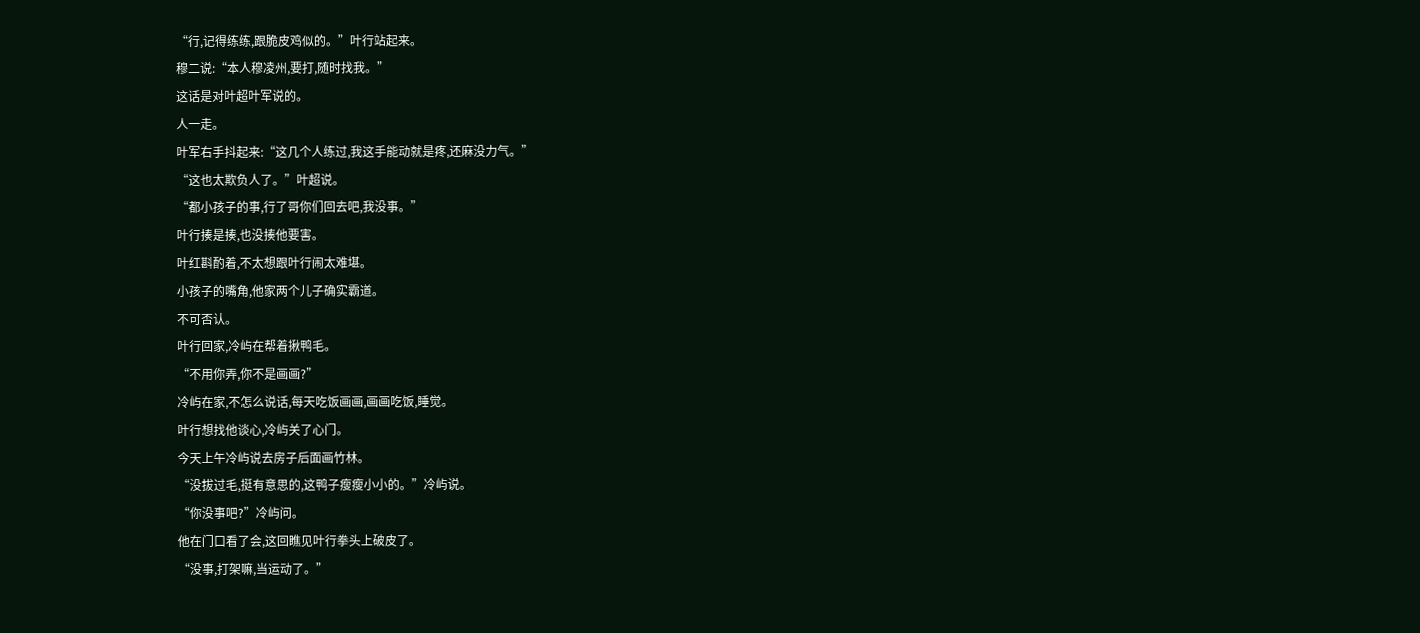“行,记得练练,跟脆皮鸡似的。”叶行站起来。
穆二说:“本人穆凌州,要打,随时找我。”
这话是对叶超叶军说的。
人一走。
叶军右手抖起来:“这几个人练过,我这手能动就是疼,还麻没力气。”
“这也太欺负人了。”叶超说。
“都小孩子的事,行了哥你们回去吧,我没事。”
叶行揍是揍,也没揍他要害。
叶红斟酌着,不太想跟叶行闹太难堪。
小孩子的嘴角,他家两个儿子确实霸道。
不可否认。
叶行回家,冷屿在帮着揪鸭毛。
“不用你弄,你不是画画?”
冷屿在家,不怎么说话,每天吃饭画画,画画吃饭,睡觉。
叶行想找他谈心,冷屿关了心门。
今天上午冷屿说去房子后面画竹林。
“没拔过毛,挺有意思的,这鸭子瘦瘦小小的。”冷屿说。
“你没事吧?”冷屿问。
他在门口看了会,这回瞧见叶行拳头上破皮了。
“没事,打架嘛,当运动了。”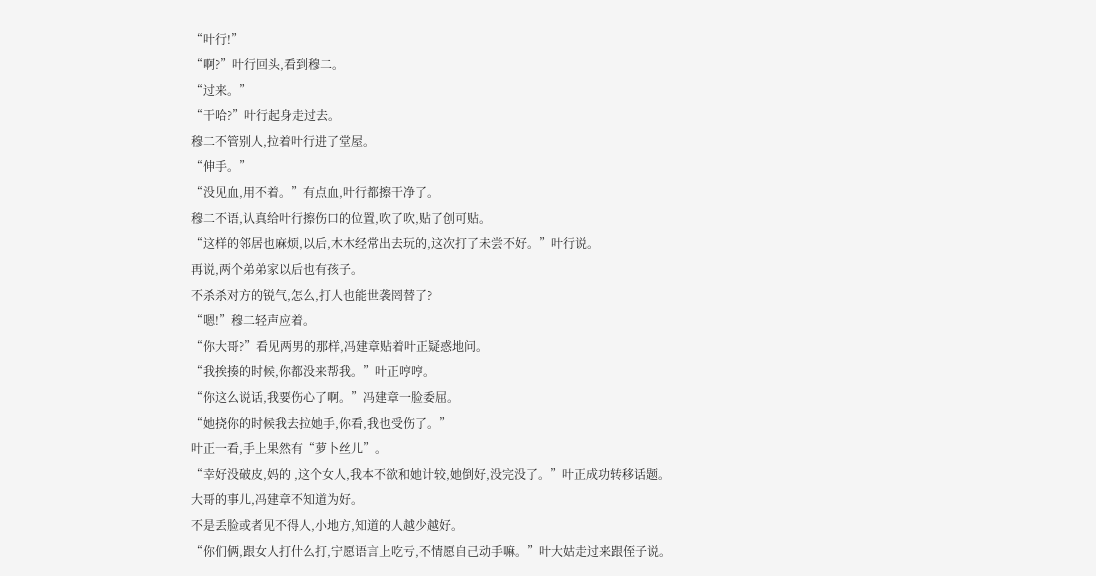“叶行!”
“啊?”叶行回头,看到穆二。
“过来。”
“干哈?”叶行起身走过去。
穆二不管别人,拉着叶行进了堂屋。
“伸手。”
“没见血,用不着。”有点血,叶行都擦干净了。
穆二不语,认真给叶行擦伤口的位置,吹了吹,贴了创可贴。
“这样的邻居也麻烦,以后,木木经常出去玩的,这次打了未尝不好。”叶行说。
再说,两个弟弟家以后也有孩子。
不杀杀对方的锐气,怎么,打人也能世袭罔替了?
“嗯!”穆二轻声应着。
“你大哥?”看见两男的那样,冯建章贴着叶正疑惑地问。
“我挨揍的时候,你都没来帮我。”叶正哼哼。
“你这么说话,我要伤心了啊。”冯建章一脸委屈。
“她挠你的时候我去拉她手,你看,我也受伤了。”
叶正一看,手上果然有“萝卜丝儿”。
“幸好没破皮,妈的 ,这个女人,我本不欲和她计较,她倒好,没完没了。”叶正成功转移话题。
大哥的事儿,冯建章不知道为好。
不是丢脸或者见不得人,小地方,知道的人越少越好。
“你们俩,跟女人打什么打,宁愿语言上吃亏,不情愿自己动手嘛。”叶大姑走过来跟侄子说。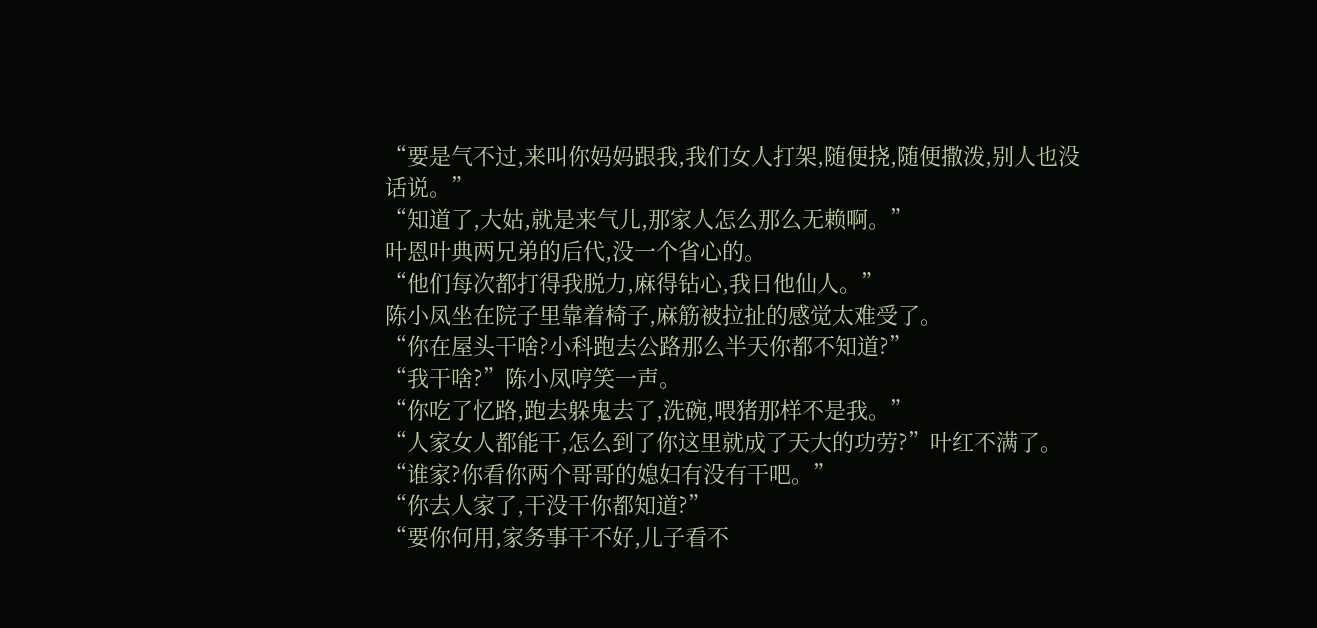“要是气不过,来叫你妈妈跟我,我们女人打架,随便挠,随便撒泼,别人也没话说。”
“知道了,大姑,就是来气儿,那家人怎么那么无赖啊。”
叶恩叶典两兄弟的后代,没一个省心的。
“他们每次都打得我脱力,麻得钻心,我日他仙人。”
陈小凤坐在院子里靠着椅子,麻筋被拉扯的感觉太难受了。
“你在屋头干啥?小科跑去公路那么半天你都不知道?”
“我干啥?”陈小凤哼笑一声。
“你吃了忆路,跑去躲鬼去了,洗碗,喂猪那样不是我。”
“人家女人都能干,怎么到了你这里就成了天大的功劳?”叶红不满了。
“谁家?你看你两个哥哥的媳妇有没有干吧。”
“你去人家了,干没干你都知道?”
“要你何用,家务事干不好,儿子看不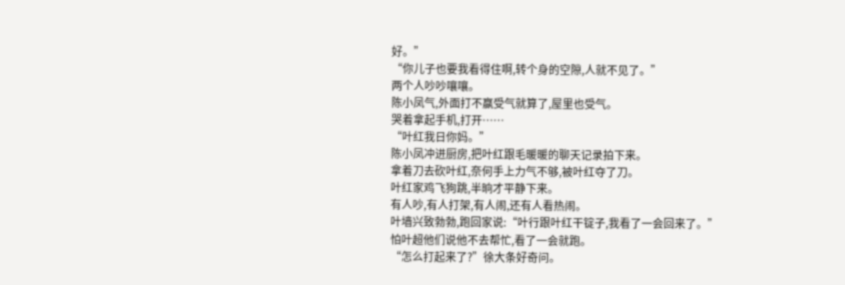好。”
“你儿子也要我看得住啊,转个身的空隙,人就不见了。”
两个人吵吵嚷嚷。
陈小凤气,外面打不赢受气就算了,屋里也受气。
哭着拿起手机,打开……
“叶红我日你妈。”
陈小凤冲进厨房,把叶红跟毛暖暖的聊天记录拍下来。
拿着刀去砍叶红,奈何手上力气不够,被叶红夺了刀。
叶红家鸡飞狗跳,半晌才平静下来。
有人吵,有人打架,有人闹,还有人看热闹。
叶墙兴致勃勃,跑回家说:“叶行跟叶红干锭子,我看了一会回来了。”
怕叶超他们说他不去帮忙,看了一会就跑。
“怎么打起来了?”徐大条好奇问。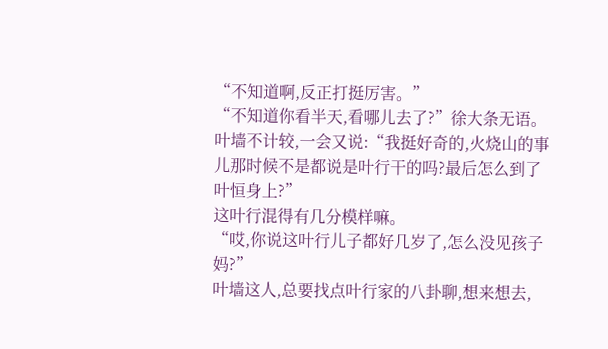“不知道啊,反正打挺厉害。”
“不知道你看半天,看哪儿去了?”徐大条无语。
叶墙不计较,一会又说:“我挺好奇的,火烧山的事儿那时候不是都说是叶行干的吗?最后怎么到了叶恒身上?”
这叶行混得有几分模样嘛。
“哎,你说这叶行儿子都好几岁了,怎么没见孩子妈?”
叶墙这人,总要找点叶行家的八卦聊,想来想去,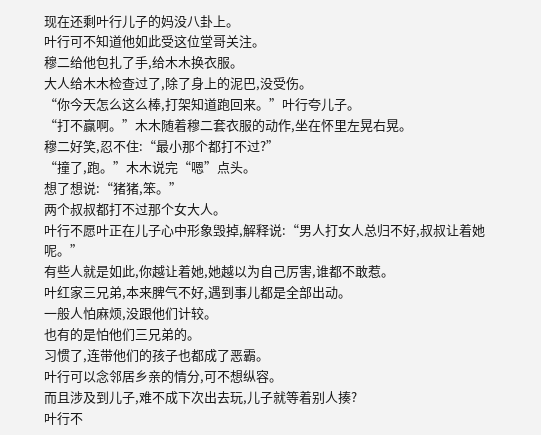现在还剩叶行儿子的妈没八卦上。
叶行可不知道他如此受这位堂哥关注。
穆二给他包扎了手,给木木换衣服。
大人给木木检查过了,除了身上的泥巴,没受伤。
“你今天怎么这么棒,打架知道跑回来。”叶行夸儿子。
“打不赢啊。”木木随着穆二套衣服的动作,坐在怀里左晃右晃。
穆二好笑,忍不住:“最小那个都打不过?”
“撞了,跑。”木木说完“嗯”点头。
想了想说:“猪猪,笨。”
两个叔叔都打不过那个女大人。
叶行不愿叶正在儿子心中形象毁掉,解释说:“男人打女人总归不好,叔叔让着她呢。”
有些人就是如此,你越让着她,她越以为自己厉害,谁都不敢惹。
叶红家三兄弟,本来脾气不好,遇到事儿都是全部出动。
一般人怕麻烦,没跟他们计较。
也有的是怕他们三兄弟的。
习惯了,连带他们的孩子也都成了恶霸。
叶行可以念邻居乡亲的情分,可不想纵容。
而且涉及到儿子,难不成下次出去玩,儿子就等着别人揍?
叶行不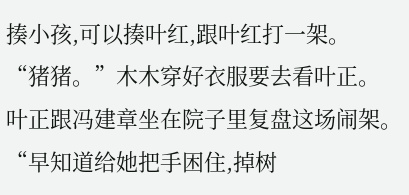揍小孩,可以揍叶红,跟叶红打一架。
“猪猪。”木木穿好衣服要去看叶正。
叶正跟冯建章坐在院子里复盘这场闹架。
“早知道给她把手困住,掉树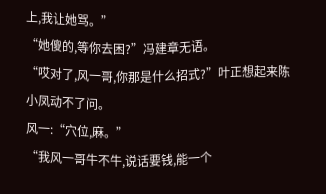上,我让她骂。”
“她傻的,等你去困?”冯建章无语。
“哎对了,风一哥,你那是什么招式?”叶正想起来陈小凤动不了问。
风一:“穴位,麻。”
“我风一哥牛不牛,说话要钱,能一个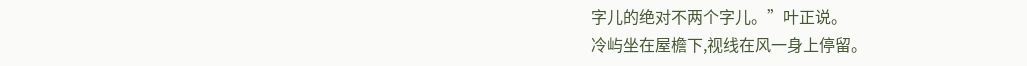字儿的绝对不两个字儿。”叶正说。
冷屿坐在屋檐下,视线在风一身上停留。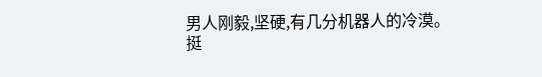男人刚毅,坚硬,有几分机器人的冷漠。
挺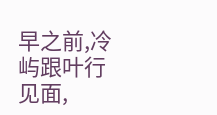早之前,冷屿跟叶行见面,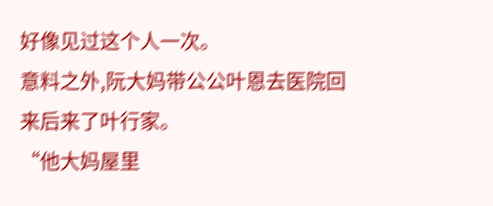好像见过这个人一次。
意料之外,阮大妈带公公叶恩去医院回来后来了叶行家。
“他大妈屋里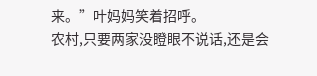来。”叶妈妈笑着招呼。
农村,只要两家没瞪眼不说话,还是会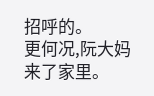招呼的。
更何况,阮大妈来了家里。